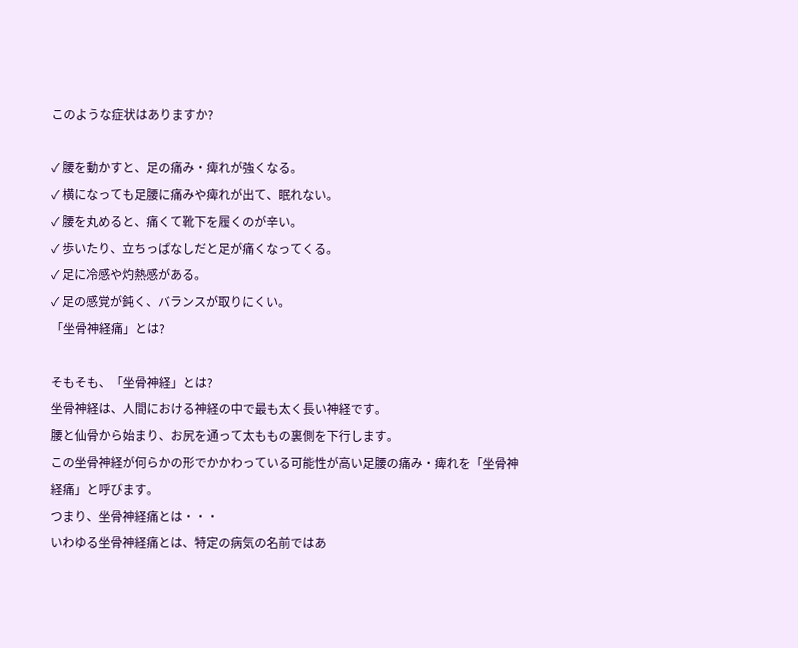このような症状はありますか?

✓ 腰を動かすと、足の痛み・痺れが強くなる。
✓ 横になっても足腰に痛みや痺れが出て、眠れない。
✓ 腰を丸めると、痛くて靴下を履くのが辛い。
✓ 歩いたり、立ちっぱなしだと足が痛くなってくる。
✓ 足に冷感や灼熱感がある。
✓ 足の感覚が鈍く、バランスが取りにくい。
「坐骨神経痛」とは?

そもそも、「坐骨神経」とは?
坐骨神経は、人間における神経の中で最も太く長い神経です。
腰と仙骨から始まり、お尻を通って太ももの裏側を下行します。
この坐骨神経が何らかの形でかかわっている可能性が高い足腰の痛み・痺れを「坐骨神経痛」と呼びます。
つまり、坐骨神経痛とは・・・
いわゆる坐骨神経痛とは、特定の病気の名前ではあ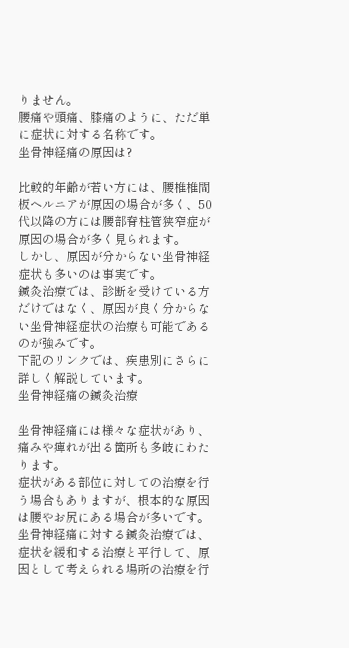りません。
腰痛や頭痛、膝痛のように、ただ単に症状に対する名称です。
坐骨神経痛の原因は?

比較的年齢が若い方には、腰椎椎間板ヘルニアが原因の場合が多く、50代以降の方には腰部脊柱管狭窄症が原因の場合が多く見られます。
しかし、原因が分からない坐骨神経症状も多いのは事実です。
鍼灸治療では、診断を受けている方だけではなく、原因が良く分からない坐骨神経症状の治療も可能であるのが強みです。
下記のリンクでは、疾患別にさらに詳しく解説しています。
坐骨神経痛の鍼灸治療

坐骨神経痛には様々な症状があり、痛みや痺れが出る箇所も多岐にわたります。
症状がある部位に対しての治療を行う場合もありますが、根本的な原因は腰やお尻にある場合が多いです。
坐骨神経痛に対する鍼灸治療では、症状を緩和する治療と平行して、原因として考えられる場所の治療を行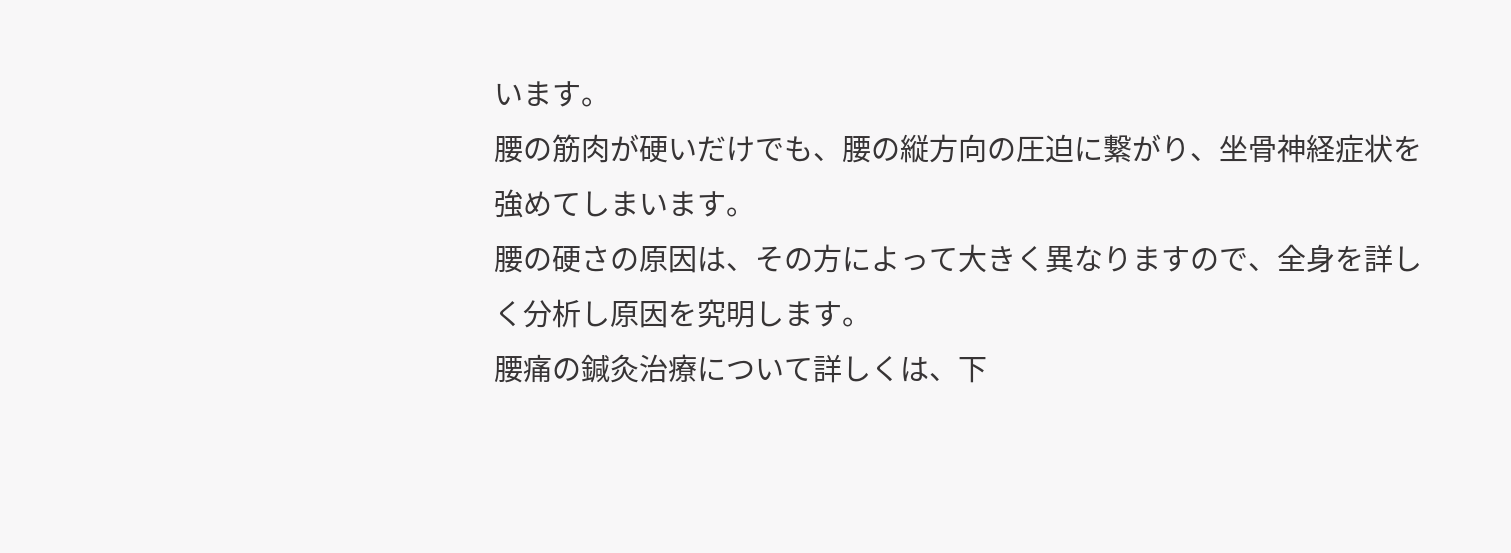います。
腰の筋肉が硬いだけでも、腰の縦方向の圧迫に繋がり、坐骨神経症状を強めてしまいます。
腰の硬さの原因は、その方によって大きく異なりますので、全身を詳しく分析し原因を究明します。
腰痛の鍼灸治療について詳しくは、下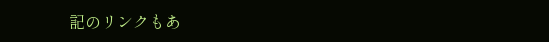記のリンクもあ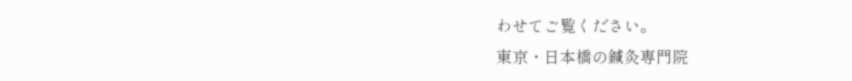わせてご覧ください。
東京・日本橋の鍼灸専門院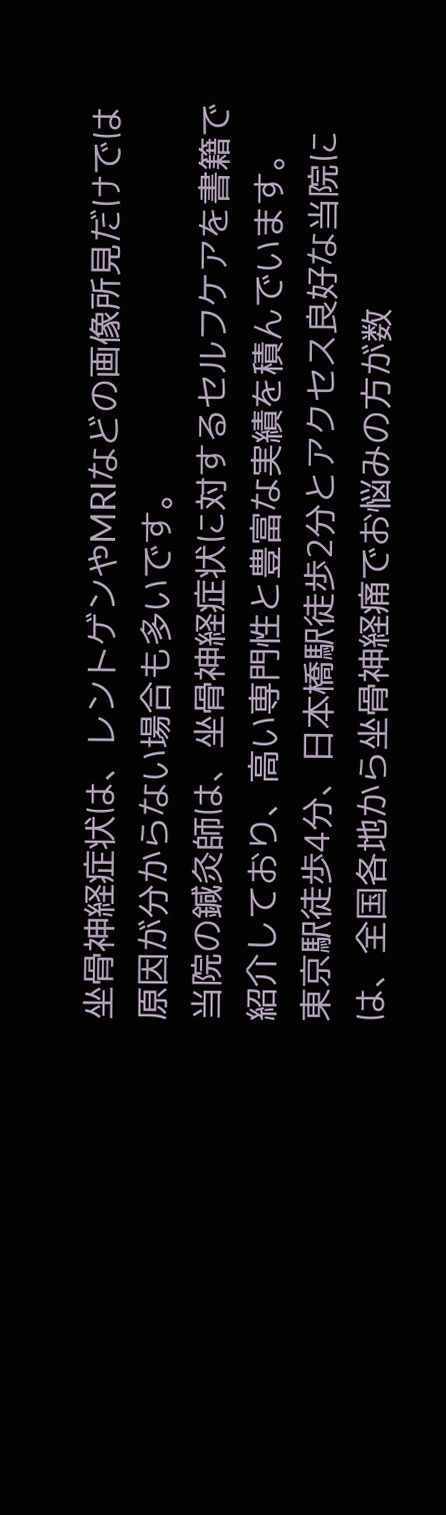坐骨神経症状は、レントゲンやMRIなどの画像所見だけでは原因が分からない場合も多いです。
当院の鍼灸師は、坐骨神経症状に対するセルフケアを書籍で紹介しており、高い専門性と豊富な実績を積んでいます。
東京駅徒歩4分、日本橋駅徒歩2分とアクセス良好な当院には、全国各地から坐骨神経痛でお悩みの方が数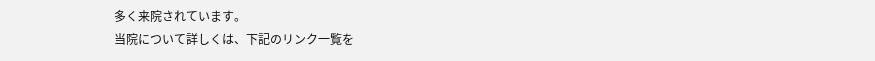多く来院されています。
当院について詳しくは、下記のリンク一覧を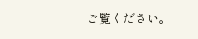ご覧ください。